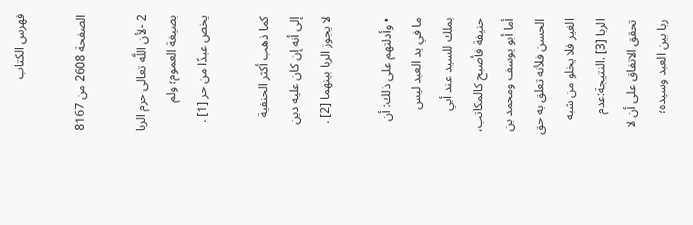فهرس الكتاب

الصفحة 2608 من 8167

2 -لأن اللَّه تعالى حرم الربا بصيغة العموم؛ ولم يخص عبدًا من حر [1] .

كما ذهب أكثر الحنفية إلى أنه إن كان عليه دين لا يجوز الربا بينهما [2] .

• وأدلتهم على ذلك: أن ما في يد العبد ليس بملك للسيد عند أبي حنيفة فأصبح كالمكاتب، أما أبو يوسف ومحمد بن الحسن فلأنه تعلق به حق الغير فلا يخلو من شبه الربا [3] .النتيجة:عدم تحقق الاتفاق على أن لا ربا بين العبد وسيده؛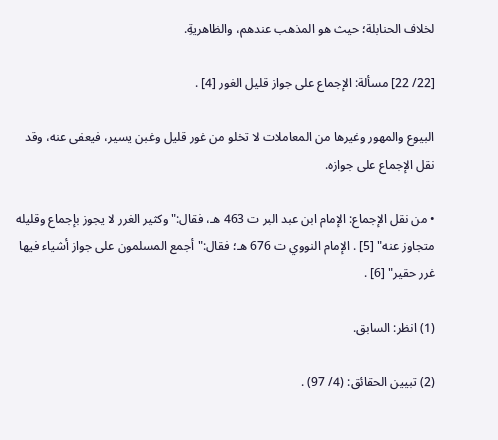لخلاف الحنابلة؛ حيث هو المذهب عندهم، والظاهريةِ.

[22/ 22] مسألة: الإجماع على جواز قليل الغور [4] .

البيوع والمهور وغيرها من المعاملات لا تخلو من غور قليل وغبن يسير، فيعفى عنه، وقد نقل الإجماع على جوازه.

• من نقل الإجماع: الإمام ابن عبد البر ت 463 هـ، فقال:"وكثير الغرر لا يجوز بإجماع وقليله متجاوز عنه" [5] . الإمام النووي ت 676 هـ؛ فقال:"أجمع المسلمون على جواز أشياء فيها غرر حقير" [6] .

(1) انظر: السابق.

(2) تبيين الحقائق: (4/ 97) .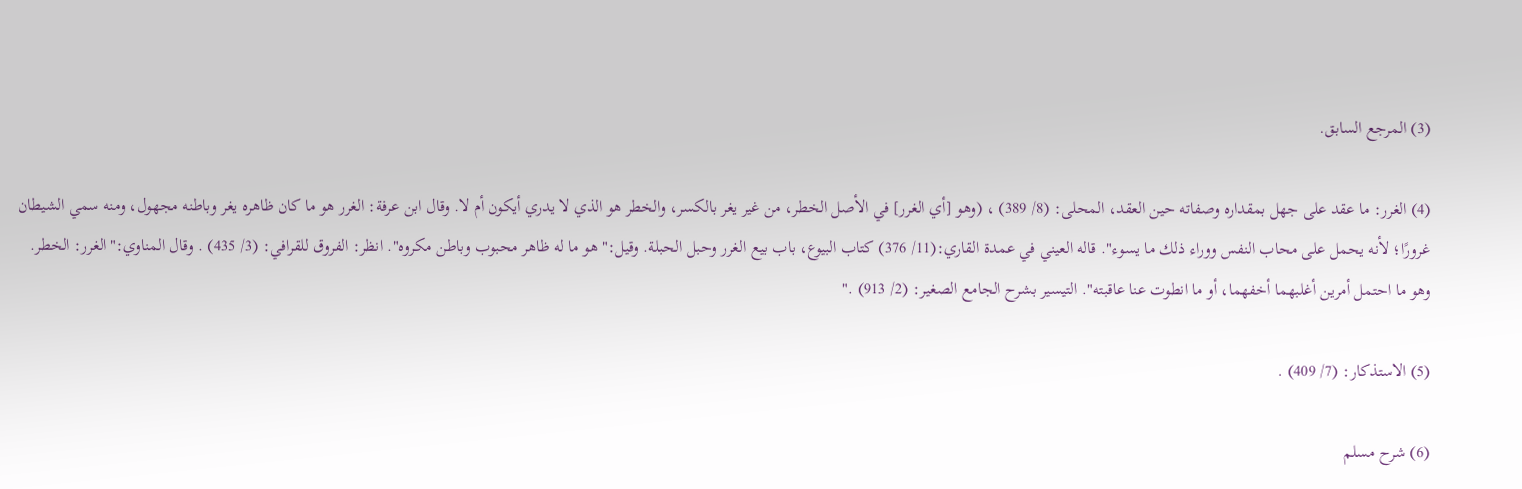(3) المرجع السابق.

(4) الغرر: ما عقد على جهل بمقداره وصفاته حين العقد، المحلى: (8/ 389) ، (وهو [أي الغرر] في الأصل الخطر، من غير يغر بالكسر، والخطر هو الذي لا يدري أيكون أم لا. وقال ابن عرفة: الغرر هو ما كان ظاهره يغر وباطنه مجهول، ومنه سمي الشيطان غرورًا؛ لأنه يحمل على محاب النفس ووراء ذلك ما يسوء". قاله العيني في عمدة القاري:(11/ 376) كتاب البيوع، باب بيع الغرر وحبل الحبلة. وقيل:"هو ما له ظاهر محبوب وباطن مكروه". انظر: الفروق للقرافي: (3/ 435) . وقال المناوي:"الغرر: الخطر. وهو ما احتمل أمرين أغلبهما أخفهما، أو ما انطوت عنا عاقبته". التيسير بشرح الجامع الصغير: (2/ 913) ."

(5) الاستذكار: (7/ 409) .

(6) شرح مسلم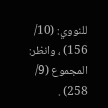للنووي: (10/ 156) ، وانظر: المجموع (9/ 258) .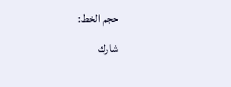حجم الخط:
شارك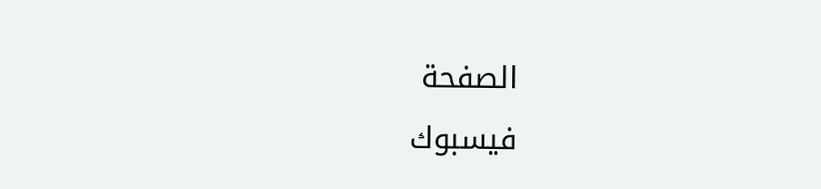الصفحة
فيسبوك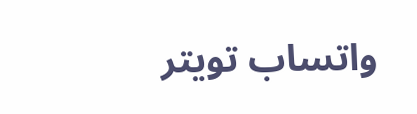واتساب تويتر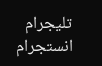تليجرام انستجرام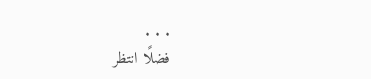. . .
فضلًا انتظر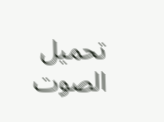تحميل الصوت